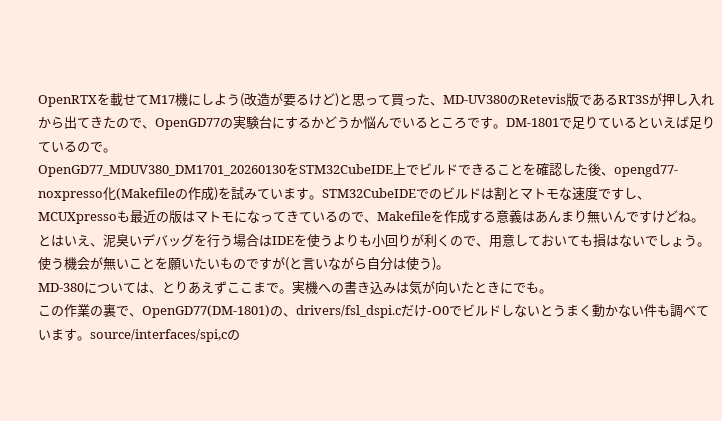OpenRTXを載せてM17機にしよう(改造が要るけど)と思って買った、MD-UV380のRetevis版であるRT3Sが押し入れから出てきたので、OpenGD77の実験台にするかどうか悩んでいるところです。DM-1801で足りているといえば足りているので。
OpenGD77_MDUV380_DM1701_20260130をSTM32CubeIDE上でビルドできることを確認した後、opengd77-noxpresso化(Makefileの作成)を試みています。STM32CubeIDEでのビルドは割とマトモな速度ですし、MCUXpressoも最近の版はマトモになってきているので、Makefileを作成する意義はあんまり無いんですけどね。とはいえ、泥臭いデバッグを行う場合はIDEを使うよりも小回りが利くので、用意しておいても損はないでしょう。使う機会が無いことを願いたいものですが(と言いながら自分は使う)。
MD-380については、とりあえずここまで。実機への書き込みは気が向いたときにでも。
この作業の裏で、OpenGD77(DM-1801)の、drivers/fsl_dspi.cだけ-O0でビルドしないとうまく動かない件も調べています。source/interfaces/spi,cの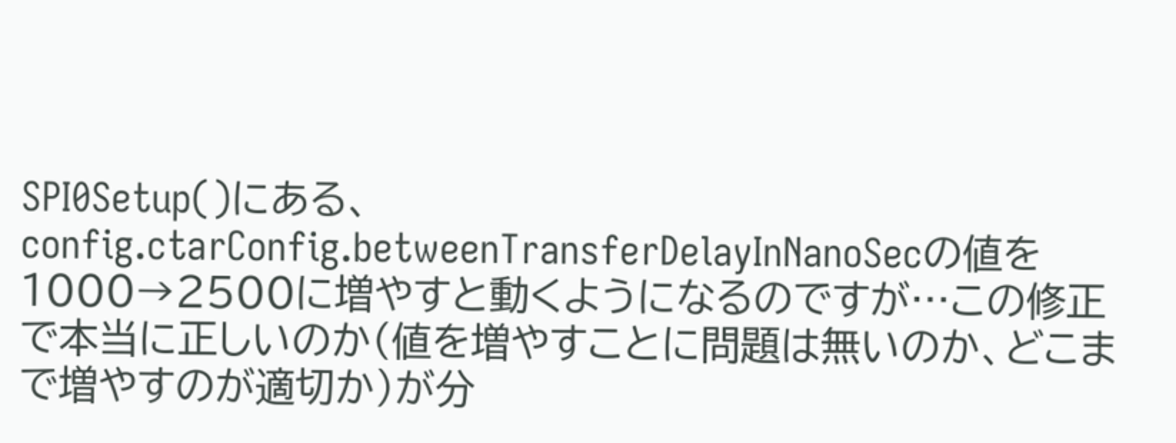SPI0Setup()にある、config.ctarConfig.betweenTransferDelayInNanoSecの値を1000→2500に増やすと動くようになるのですが…この修正で本当に正しいのか(値を増やすことに問題は無いのか、どこまで増やすのが適切か)が分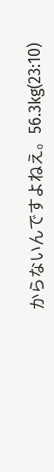からないんですよねえ。56.3kg(23:10)